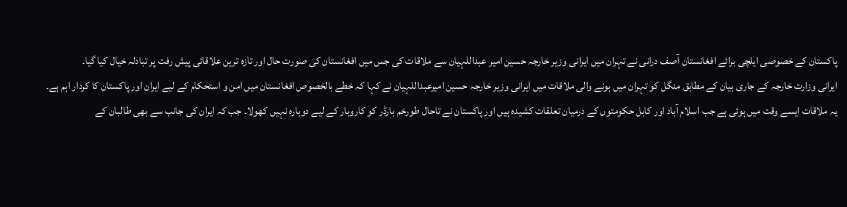پاکستان کے خصوصی ایلچی برائے افغانستان آصف درانی نے تہران میں ایرانی وزیر خارجہ حسین امیر عبداللہیان سے ملاقات کی جس میں افغانستان کی صورت حال اور تازہ ترین علاقائی پیش رفت پر تبادلہ خیال کیا گیا۔
ایرانی وزارت خارجہ کے جاری بیان کے مطابق منگل کو تہران میں ہونے والی ملاقات میں ایرانی وزیر خارجہ حسین امیرعبداللہیان نے کہا کہ خطے بالخصوص افغانستان میں امن و استحکام کے لیے ایران اور پاکستان کا کردار اہم ہے۔
یہ ملاقات ایسے وقت میں ہوئی ہے جب اسلام آباد اور کابل حکومتوں کے درمیان تعلقات کشیدہ ہیں اور پاکستان نے تاحال طورخم بارڈر کو کاروبار کے لیے دوبارہ نہیں کھولا۔ جب کہ ایران کی جانب سے بھی طالبان کے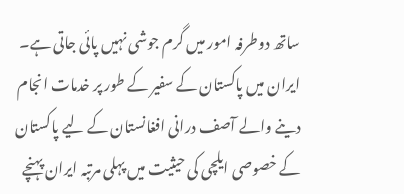ساتھ دوطرفہ امور میں گرم جوشی نہیں پائی جاتی ہے۔
ایران میں پاکستان کے سفیر کے طور پر خدمات انجام دینے والے آصف درانی افغانستان کے لیے پاکستان کے خصوصی ایلچی کی حیثیت میں پہلی مرتبہ ایران پہنچے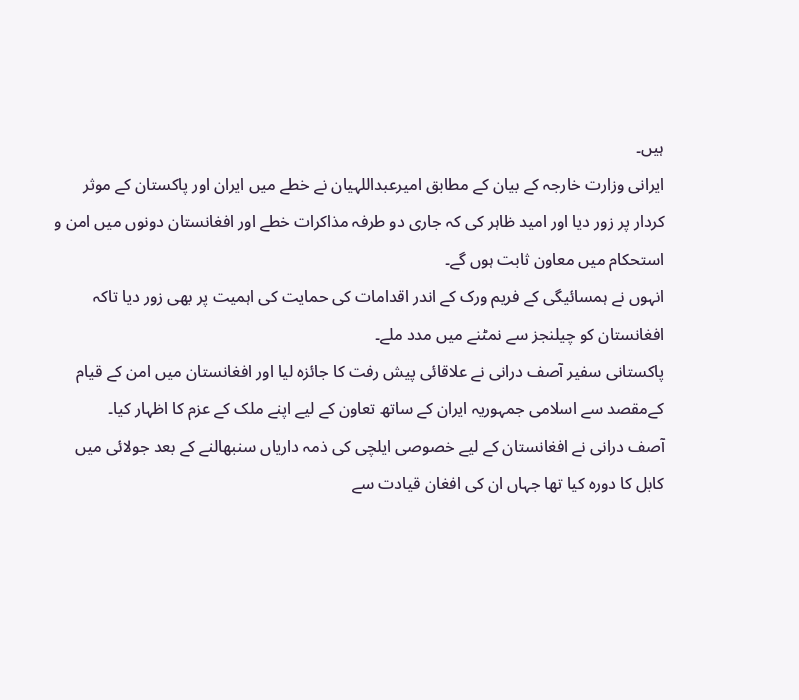ہیں۔
ایرانی وزارت خارجہ کے بیان کے مطابق امیرعبداللہیان نے خطے میں ایران اور پاکستان کے موثر کردار پر زور دیا اور امید ظاہر کی کہ جاری دو طرفہ مذاکرات خطے اور افغانستان دونوں میں امن و استحکام میں معاون ثابت ہوں گے۔
انہوں نے ہمسائیگی کے فریم ورک کے اندر اقدامات کی حمایت کی اہمیت پر بھی زور دیا تاکہ افغانستان کو چیلنجز سے نمٹنے میں مدد ملے۔
پاکستانی سفیر آصف درانی نے علاقائی پیش رفت کا جائزہ لیا اور افغانستان میں امن کے قیام کےمقصد سے اسلامی جمہوریہ ایران کے ساتھ تعاون کے لیے اپنے ملک کے عزم کا اظہار کیا۔
آصف درانی نے افغانستان کے لیے خصوصی ایلچی کی ذمہ داریاں سنبھالنے کے بعد جولائی میں کابل کا دورہ کیا تھا جہاں ان کی افغان قیادت سے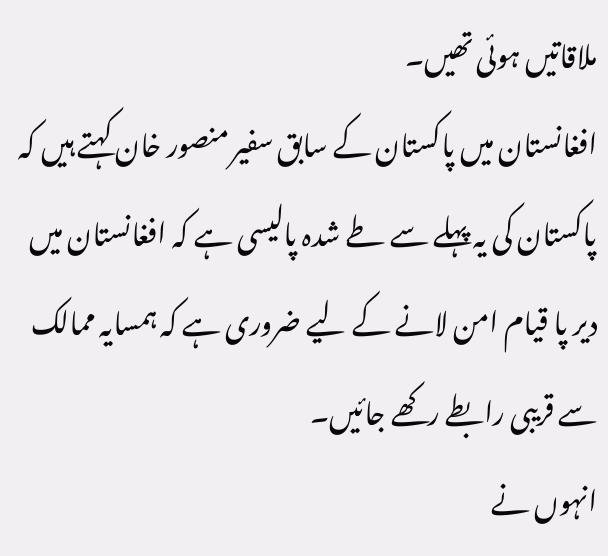ملاقاتیں ہوئی تھیں۔
افغانستان میں پاکستان کے سابق سفیر منصور خان کہتے ہیں کہ پاکستان کی یہ پہلے سے طے شدہ پالیسی ہے کہ افغانستان میں دیر پا قیام امن لانے کے لیے ضروری ہے کہ ہمسایہ ممالک سے قریبی رابطے رکھے جائیں۔
انہوں نے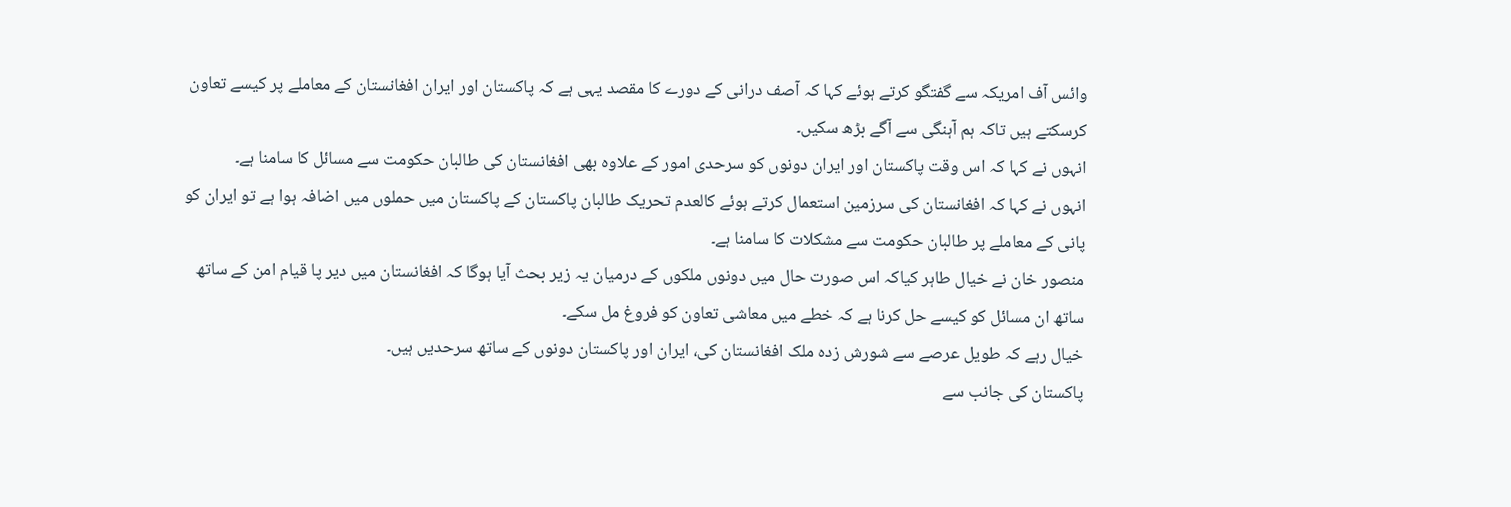وائس آف امریکہ سے گفتگو کرتے ہوئے کہا کہ آصف درانی کے دورے کا مقصد یہی ہے کہ پاکستان اور ایران افغانستان کے معاملے پر کیسے تعاون کرسکتے ہیں تاکہ ہم آہنگی سے آگے بڑھ سکیں۔
انہوں نے کہا کہ اس وقت پاکستان اور ایران دونوں کو سرحدی امور کے علاوہ بھی افغانستان کی طالبان حکومت سے مسائل کا سامنا ہے۔
انہوں نے کہا کہ افغانستان کی سرزمین استعمال کرتے ہوئے کالعدم تحریک طالبان پاکستان کے پاکستان میں حملوں میں اضافہ ہوا ہے تو ایران کو پانی کے معاملے پر طالبان حکومت سے مشکلات کا سامنا ہے۔
منصور خان نے خیال طاہر کیاکہ اس صورت حال میں دونوں ملکوں کے درمیان یہ زیر بحث آیا ہوگا کہ افغانستان میں دیر پا قیام امن کے ساتھ ساتھ ان مسائل کو کیسے حل کرنا ہے کہ خطے میں معاشی تعاون کو فروغ مل سکے۔
خیال رہے کہ طویل عرصے سے شورش زدہ ملک افغانستان کی، ایران اور پاکستان دونوں کے ساتھ سرحدیں ہیں۔
پاکستان کی جانب سے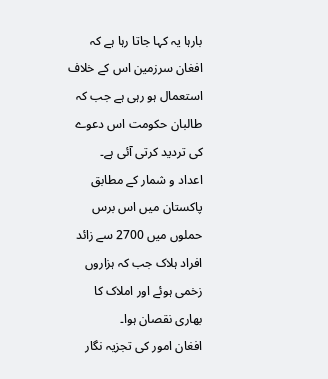بارہا یہ کہا جاتا رہا ہے کہ افغان سرزمین اس کے خلاف استعمال ہو رہی ہے جب کہ طالبان حکومت اس دعوے کی تردید کرتی آئی ہے۔
اعداد و شمار کے مطابق پاکستان میں اس برس حملوں میں 2700 سے زائد افراد ہلاک جب کہ ہزاروں زخمی ہوئے اور املاک کا بھاری نقصان ہوا۔
افغان امور کی تجزیہ نگار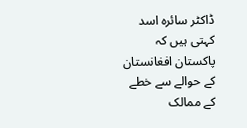ڈاکٹر سائرہ اسد کہتی ہیں کہ پاکستان افغانستان کے حوالے سے خطے کے ممالک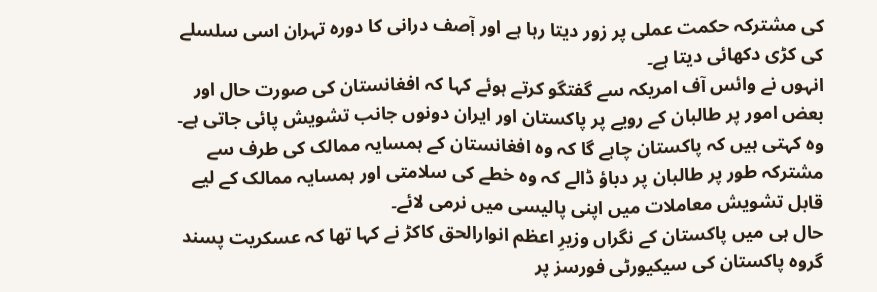کی مشترکہ حکمت عملی پر زور دیتا رہا ہے اور آٖصف درانی کا دورہ تہران اسی سلسلے کی کڑی دکھائی دیتا ہے۔
انہوں نے وائس آف امریکہ سے گفتگو کرتے ہوئے کہا کہ افغانستان کی صورت حال اور بعض امور پر طالبان کے رویے پر پاکستان اور ایران دونوں جانب تشویش پائی جاتی ہے۔
وہ کہتی ہیں کہ پاکستان چاہے گا کہ وہ افغانستان کے ہمسایہ ممالک کی طرف سے مشترکہ طور پر طالبان پر دباؤ ڈالے کہ وہ خطے کی سلامتی اور ہمسایہ ممالک کے لیے قابل تشویش معاملات میں اپنی پالیسی میں نرمی لائے۔
حال ہی میں پاکستان کے نگراں وزیرِ اعظم انوارالحق کاکڑ نے کہا تھا کہ عسکریت پسند گروہ پاکستان کی سیکیورٹی فورسز پر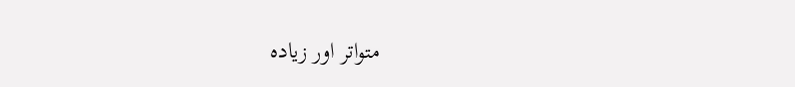متواتر اور زیادہ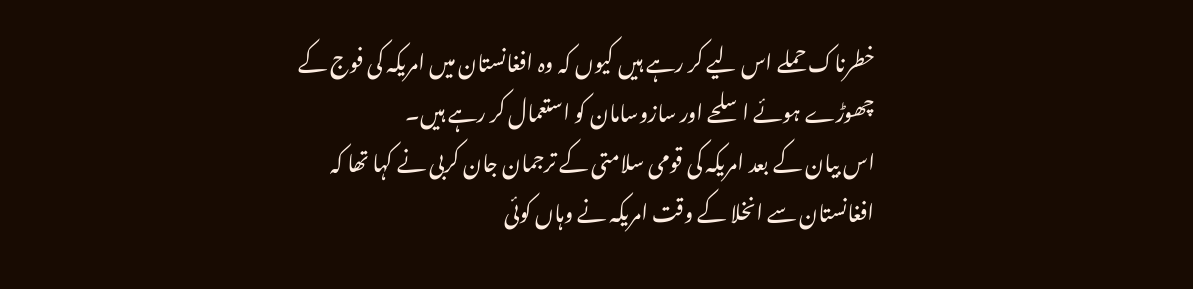خطرناک حملے اس لیے کر رہے ہیں کیوں کہ وہ افغانستان میں امریکہ کی فوج کے چھوڑے ہوئے اسلحے اور سازوسامان کو استعمال کر رہے ہیں۔
اس بیان کے بعد امریکہ کی قومی سلامتی کے ترجمان جان کربی نے کہا تھا کہ افغانستان سے انخلا کے وقت امریکہ نے وہاں کوئی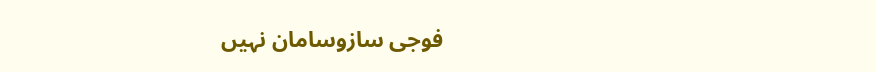فوجی سازوسامان نہیں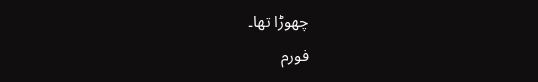چھوڑا تھا۔
فورم